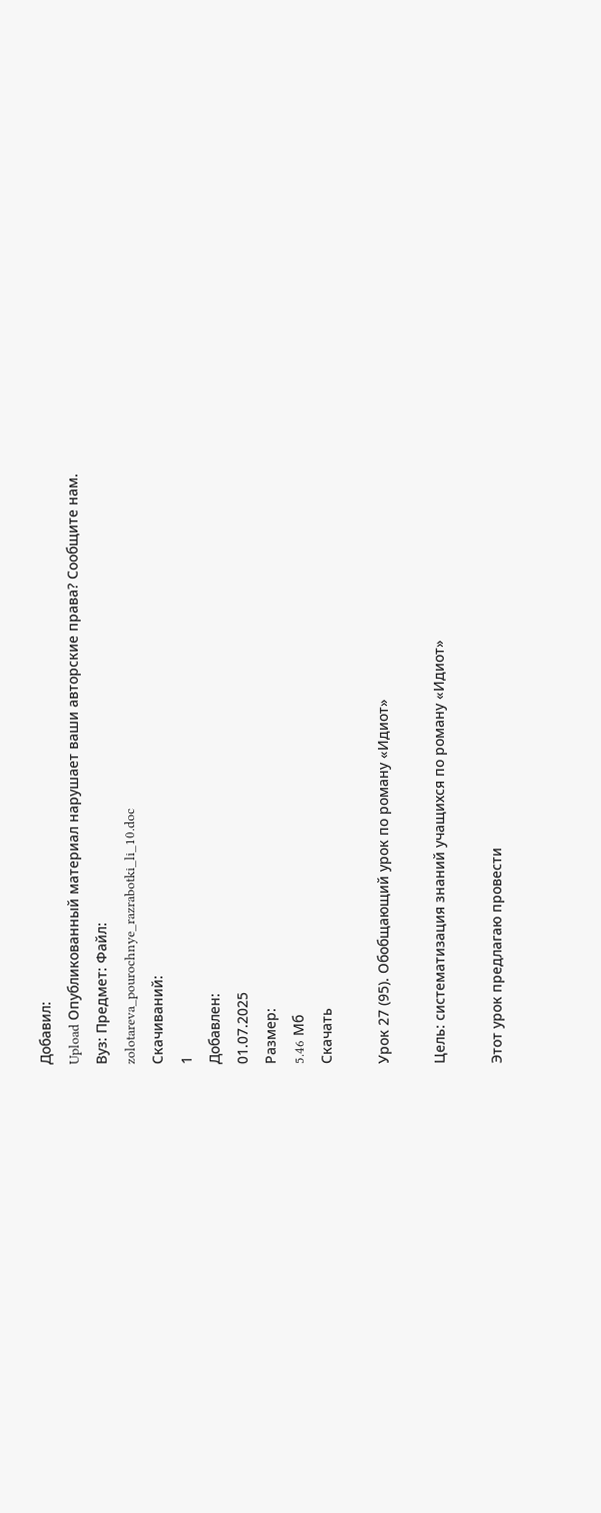Добавил:
Upload Опубликованный материал нарушает ваши авторские права? Сообщите нам.
Вуз: Предмет: Файл:
zolotareva_pourochnye_razrabotki_li_10.doc
Скачиваний:
1
Добавлен:
01.07.2025
Размер:
5.46 Mб
Скачать

Урок 27 (95). Обобщающий урок по роману «Идиот»

Цель: систематизация знаний учащихся по роману «Идиот»

Этот урок предлагаю провести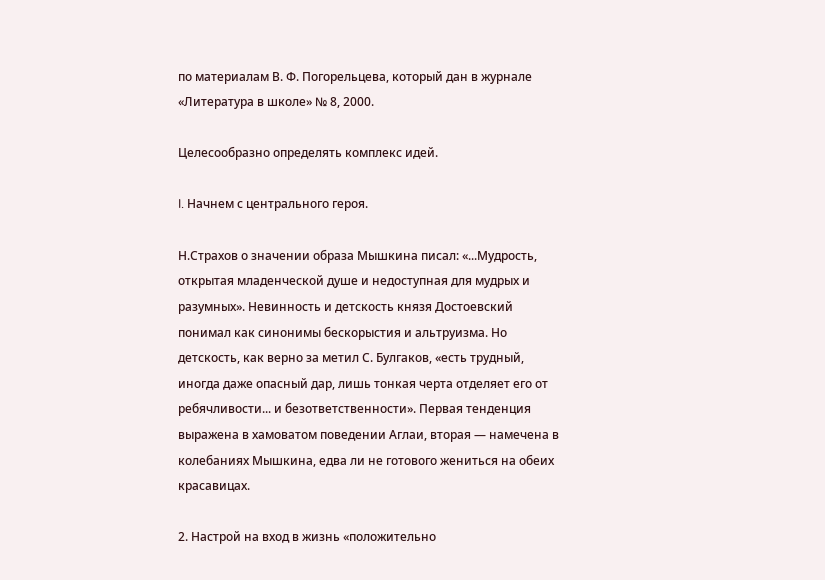по материалам В. Ф. Погорельцева, который дан в журнале «Литература в школе» № 8, 2000.

Целесообразно определять комплекс идей.

I. Начнем с центрального героя.

Н.Страхов о значении образа Мышкина писал: «...Мудрость, открытая младенческой душе и недоступная для мудрых и разумных». Невинность и детскость князя Достоевский понимал как синонимы бескорыстия и альтруизма. Но детскость, как верно за метил С. Булгаков, «есть трудный, иногда даже опасный дар, лишь тонкая черта отделяет его от ребячливости... и безответственности». Первая тенденция выражена в хамоватом поведении Аглаи, вторая — намечена в колебаниях Мышкина, едва ли не готового жениться на обеих красавицах.

2. Настрой на вход в жизнь «положительно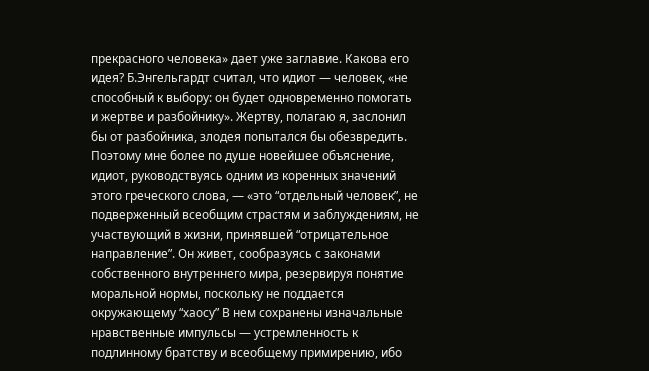прекрасного человека» дает уже заглавие. Какова его идея? Б.Энгельгардт считал, что идиот — человек, «не способный к выбору: он будет одновременно помогать и жертве и разбойнику». Жертву, полагаю я, заслонил бы от разбойника, злодея попытался бы обезвредить. Поэтому мне более по душе новейшее объяснение, идиот, руководствуясь одним из коренных значений этого греческого слова, — «это “отдельный человек”, не подверженный всеобщим страстям и заблуждениям, не участвующий в жизни, принявшей “отрицательное направление”. Он живет, сообразуясь с законами собственного внутреннего мира, резервируя понятие моральной нормы, поскольку не поддается окружающему “хаосу” В нем сохранены изначальные нравственные импульсы — устремленность к подлинному братству и всеобщему примирению, ибо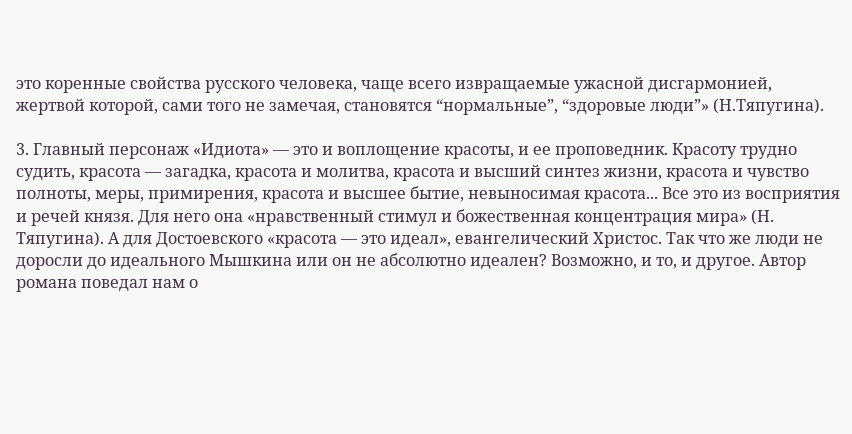это коренные свойства русского человека, чаще всего извращаемые ужасной дисгармонией, жертвой которой, сами того не замечая, становятся “нормальные”, “здоровые люди”» (Н.Тяпугина).

3. Главный персонаж «Идиота» — это и воплощение красоты, и ее проповедник. Красоту трудно судить, красота — загадка, красота и молитва, красота и высший синтез жизни, красота и чувство полноты, меры, примирения, красота и высшее бытие, невыносимая красота... Все это из восприятия и речей князя. Для него она «нравственный стимул и божественная концентрация мира» (Н. Тяпугина). А для Достоевского «красота — это идеал», евангелический Христос. Так что же люди не доросли до идеального Мышкина или он не абсолютно идеален? Возможно, и то, и другое. Автор романа поведал нам о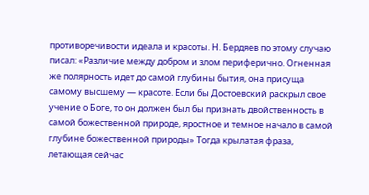противоречивости идеала и красоты. Н. Бердяев по этому случаю писал: «Различие между добром и злом периферично. Огненная же полярность идет до самой глубины бытия, она присуща самому высшему — красоте. Если бы Достоевский раскрыл свое учение о Боге, то он должен был бы признать двойственность в самой божественной природе, яростное и темное начало в самой глубине божественной природы» Тогда крылатая фраза, летающая сейчас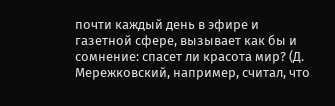почти каждый день в эфире и газетной сфере, вызывает как бы и сомнение: спасет ли красота мир? (Д. Мережковский, например, считал, что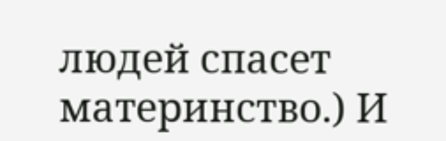людей спасет материнство.) И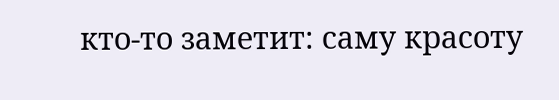кто-то заметит: саму красоту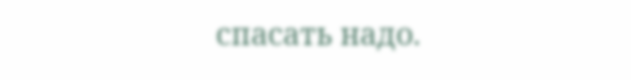спасать надо.